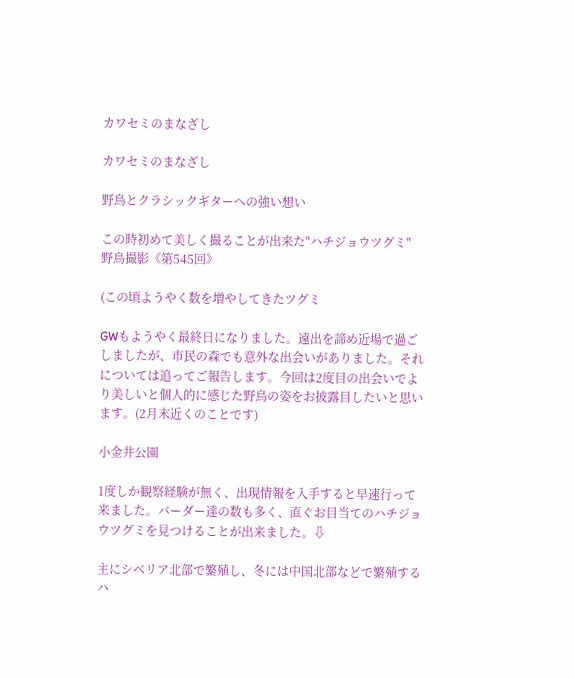カワセミのまなざし

カワセミのまなざし

野鳥とクラシックギターへの強い想い

この時初めて美しく撮ることが出来た"ハチジョウツグミ"    野鳥撮影《第545回》

(この頃ようやく数を増やしてきたツグミ

GWもようやく最終日になりました。遠出を諦め近場で過ごしましたが、市民の森でも意外な出会いがありました。それについては追ってご報告します。今回は2度目の出会いでより美しいと個人的に感じた野鳥の姿をお披露目したいと思います。(2月末近くのことです)

小金井公園

1度しか観察経験が無く、出現情報を入手すると早速行って来ました。バーダー達の数も多く、直ぐお目当てのハチジョウツグミを見つけることが出来ました。⇩

主にシベリア北部で繁殖し、冬には中国北部などで繁殖するハ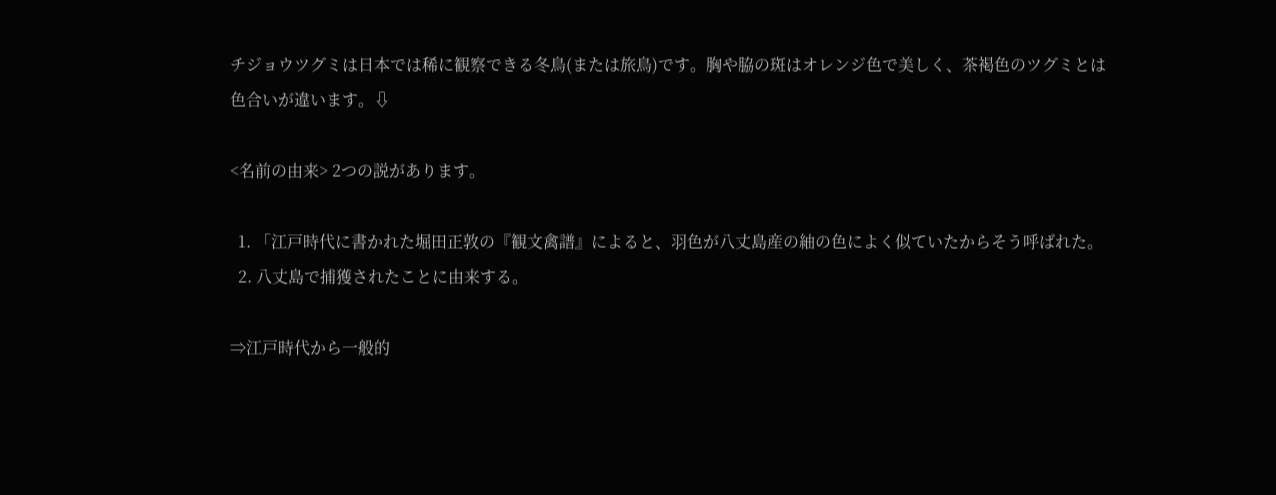チジョウツグミは日本では稀に観察できる冬鳥(または旅鳥)です。胸や脇の斑はオレンジ色で美しく、茶褐色のツグミとは色合いが違います。⇩

<名前の由来> 2つの説があります。

  1. 「江戸時代に書かれた堀田正敦の『観文禽譜』によると、羽色が八丈島産の紬の色によく似ていたからそう呼ばれた。
  2. 八丈島で捕獲されたことに由来する。

⇒江戸時代から一般的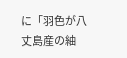に「羽色が八丈島産の紬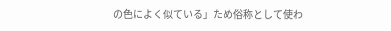の色によく似ている」ため俗称として使わ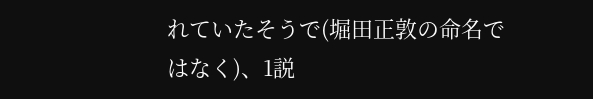れていたそうで(堀田正敦の命名ではなく)、1説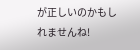が正しいのかもしれませんね!